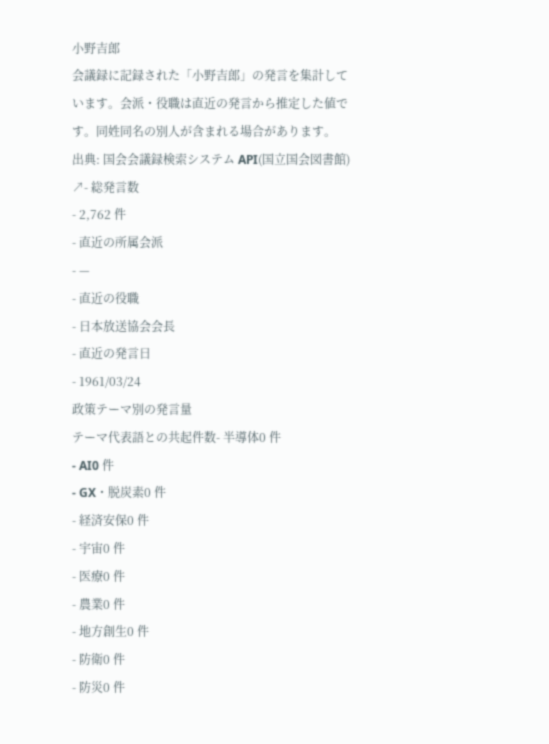小野吉郎
会議録に記録された「小野吉郎」の発言を集計しています。会派・役職は直近の発言から推定した値です。同姓同名の別人が含まれる場合があります。
出典: 国会会議録検索システム API(国立国会図書館) ↗- 総発言数
- 2,762 件
- 直近の所属会派
- —
- 直近の役職
- 日本放送協会会長
- 直近の発言日
- 1961/03/24
政策テーマ別の発言量
テーマ代表語との共起件数- 半導体0 件
- AI0 件
- GX・脱炭素0 件
- 経済安保0 件
- 宇宙0 件
- 医療0 件
- 農業0 件
- 地方創生0 件
- 防衛0 件
- 防災0 件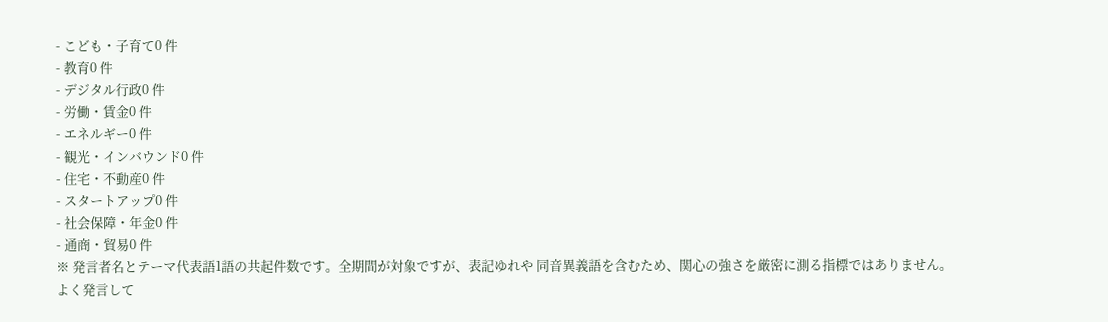- こども・子育て0 件
- 教育0 件
- デジタル行政0 件
- 労働・賃金0 件
- エネルギー0 件
- 観光・インバウンド0 件
- 住宅・不動産0 件
- スタートアップ0 件
- 社会保障・年金0 件
- 通商・貿易0 件
※ 発言者名とテーマ代表語1語の共起件数です。全期間が対象ですが、表記ゆれや 同音異義語を含むため、関心の強さを厳密に測る指標ではありません。
よく発言して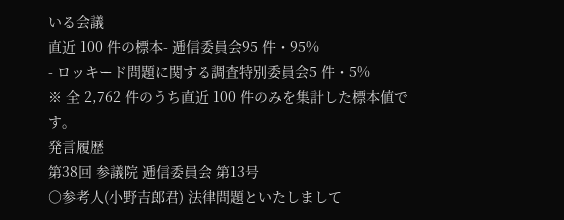いる会議
直近 100 件の標本- 逓信委員会95 件・95%
- ロッキード問題に関する調査特別委員会5 件・5%
※ 全 2,762 件のうち直近 100 件のみを集計した標本値です。
発言履歴
第38回 参議院 逓信委員会 第13号
○参考人(小野吉郎君) 法律問題といたしまして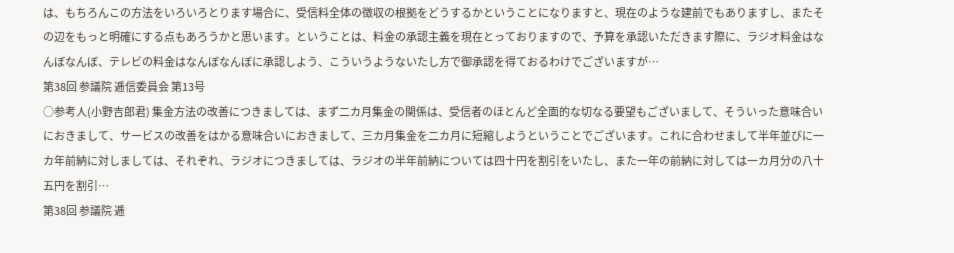は、もちろんこの方法をいろいろとります場合に、受信料全体の徴収の根拠をどうするかということになりますと、現在のような建前でもありますし、またその辺をもっと明確にする点もあろうかと思います。ということは、料金の承認主義を現在とっておりますので、予算を承認いただきます際に、ラジオ料金はなんぼなんぼ、テレビの料金はなんぼなんぼに承認しよう、こういうようないたし方で御承認を得ておるわけでございますが…
第38回 参議院 逓信委員会 第13号
○参考人(小野吉郎君) 集金方法の改善につきましては、まず二カ月集金の関係は、受信者のほとんど全面的な切なる要望もございまして、そういった意味合いにおきまして、サービスの改善をはかる意味合いにおきまして、三カ月集金を二カ月に短縮しようということでございます。これに合わせまして半年並びに一カ年前納に対しましては、それぞれ、ラジオにつきましては、ラジオの半年前納については四十円を割引をいたし、また一年の前納に対しては一カ月分の八十五円を割引…
第38回 参議院 逓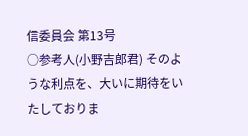信委員会 第13号
○参考人(小野吉郎君) そのような利点を、大いに期待をいたしておりま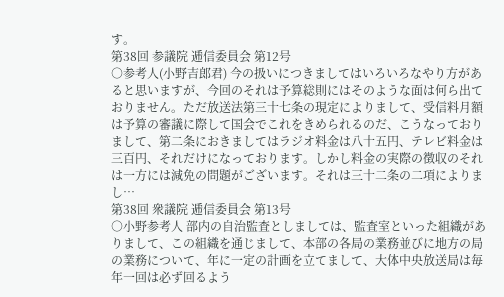す。
第38回 参議院 逓信委員会 第12号
○参考人(小野吉郎君) 今の扱いにつきましてはいろいろなやり方があると思いますが、今回のそれは予算総則にはそのような面は何ら出ておりません。ただ放送法第三十七条の現定によりまして、受信料月額は予算の審議に際して国会でこれをきめられるのだ、こうなっておりまして、第二条におきましてはラジオ料金は八十五円、テレビ料金は三百円、それだけになっております。しかし料金の実際の徴収のそれは一方には減免の問題がございます。それは三十二条の二項によりまし…
第38回 衆議院 逓信委員会 第13号
○小野参考人 部内の自治監査としましては、監査室といった組織がありまして、この組織を通じまして、本部の各局の業務並びに地方の局の業務について、年に一定の計画を立てまして、大体中央放送局は毎年一回は必ず回るよう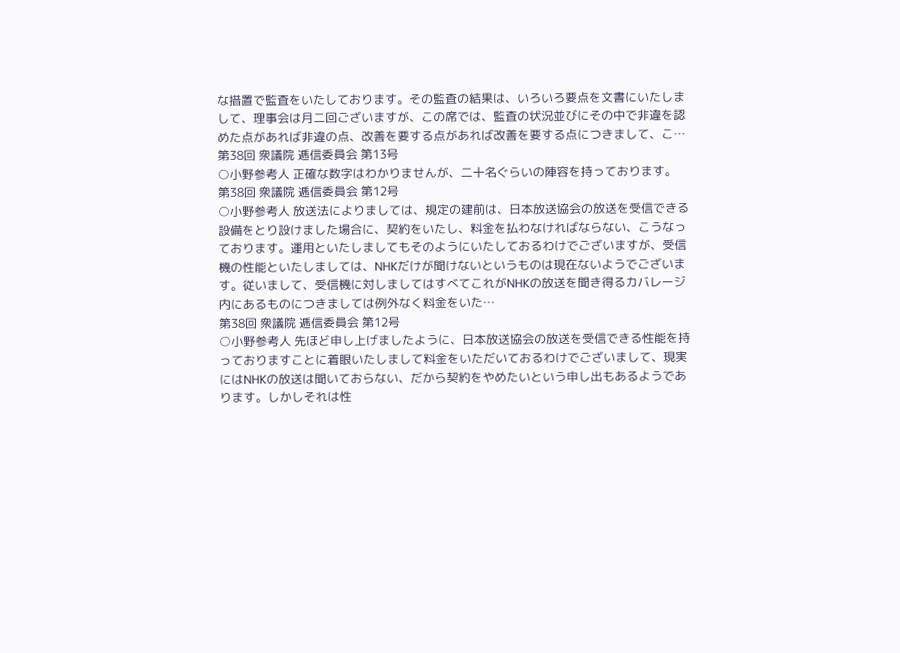な措置で監査をいたしております。その監査の結果は、いろいろ要点を文書にいたしまして、理事会は月二回ございますが、この席では、監査の状況並びにその中で非違を認めた点があれば非違の点、改善を要する点があれば改善を要する点につきまして、こ…
第38回 衆議院 逓信委員会 第13号
○小野参考人 正確な数字はわかりませんが、二十名ぐらいの陣容を持っております。
第38回 衆議院 逓信委員会 第12号
○小野参考人 放送法によりましては、規定の建前は、日本放送協会の放送を受信できる設備をとり設けました場合に、契約をいたし、料金を払わなければならない、こうなっております。運用といたしましてもそのようにいたしておるわけでございますが、受信機の性能といたしましては、NHKだけが聞けないというものは現在ないようでございます。従いまして、受信機に対しましてはすべてこれがNHKの放送を聞き得るカバレージ内にあるものにつきましては例外なく料金をいた…
第38回 衆議院 逓信委員会 第12号
○小野参考人 先ほど申し上げましたように、日本放送協会の放送を受信できる性能を持っておりますことに着眼いたしまして料金をいただいておるわけでございまして、現実にはNHKの放送は聞いておらない、だから契約をやめたいという申し出もあるようであります。しかしそれは性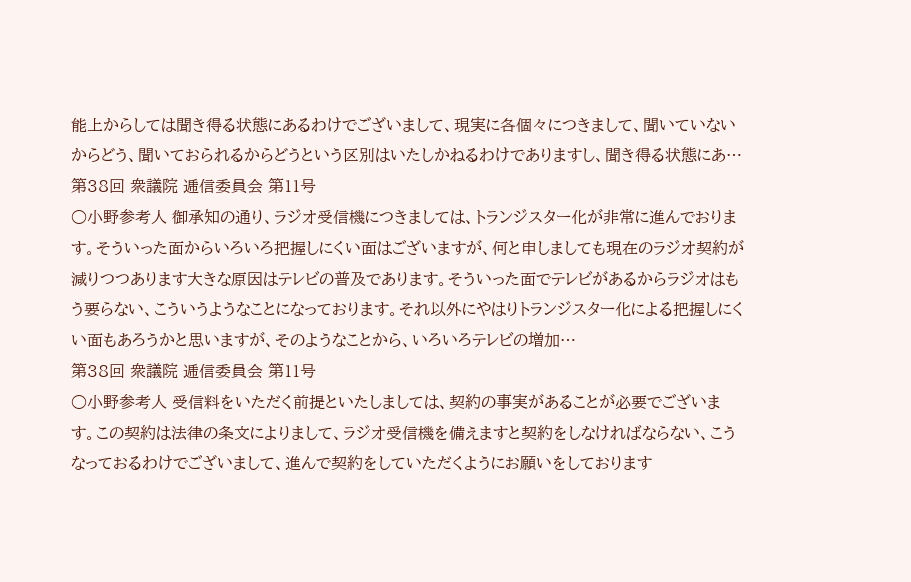能上からしては聞き得る状態にあるわけでございまして、現実に各個々につきまして、聞いていないからどう、聞いておられるからどうという区別はいたしかねるわけでありますし、聞き得る状態にあ…
第38回 衆議院 逓信委員会 第11号
○小野参考人 御承知の通り、ラジオ受信機につきましては、トランジスター化が非常に進んでおります。そういった面からいろいろ把握しにくい面はございますが、何と申しましても現在のラジオ契約が減りつつあります大きな原因はテレビの普及であります。そういった面でテレビがあるからラジオはもう要らない、こういうようなことになっております。それ以外にやはりトランジスター化による把握しにくい面もあろうかと思いますが、そのようなことから、いろいろテレビの増加…
第38回 衆議院 逓信委員会 第11号
○小野参考人 受信料をいただく前提といたしましては、契約の事実があることが必要でございます。この契約は法律の条文によりまして、ラジオ受信機を備えますと契約をしなければならない、こうなっておるわけでございまして、進んで契約をしていただくようにお願いをしております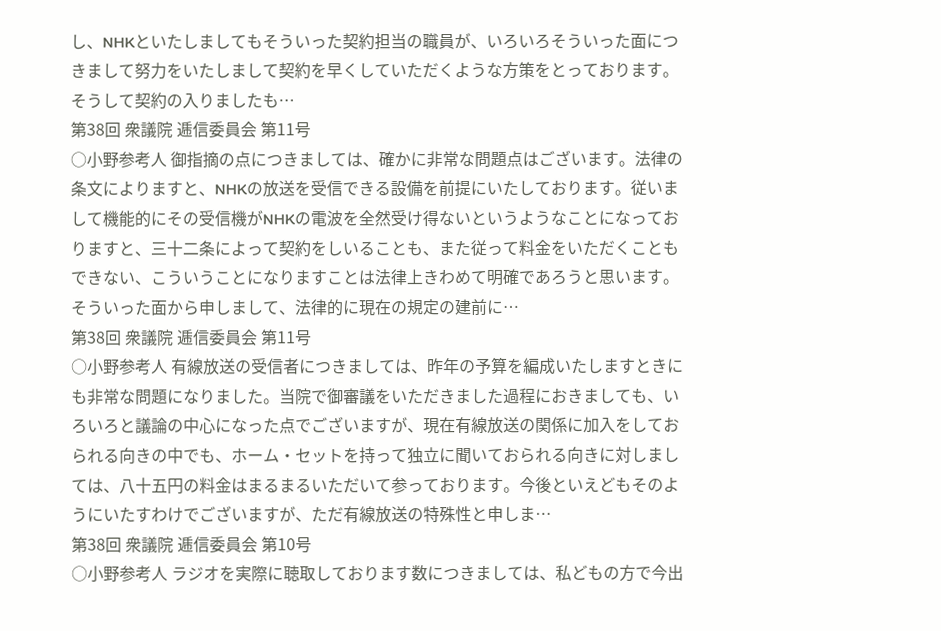し、NHKといたしましてもそういった契約担当の職員が、いろいろそういった面につきまして努力をいたしまして契約を早くしていただくような方策をとっております。そうして契約の入りましたも…
第38回 衆議院 逓信委員会 第11号
○小野参考人 御指摘の点につきましては、確かに非常な問題点はございます。法律の条文によりますと、NHKの放送を受信できる設備を前提にいたしております。従いまして機能的にその受信機がNHKの電波を全然受け得ないというようなことになっておりますと、三十二条によって契約をしいることも、また従って料金をいただくこともできない、こういうことになりますことは法律上きわめて明確であろうと思います。そういった面から申しまして、法律的に現在の規定の建前に…
第38回 衆議院 逓信委員会 第11号
○小野参考人 有線放送の受信者につきましては、昨年の予算を編成いたしますときにも非常な問題になりました。当院で御審議をいただきました過程におきましても、いろいろと議論の中心になった点でございますが、現在有線放送の関係に加入をしておられる向きの中でも、ホーム・セットを持って独立に聞いておられる向きに対しましては、八十五円の料金はまるまるいただいて参っております。今後といえどもそのようにいたすわけでございますが、ただ有線放送の特殊性と申しま…
第38回 衆議院 逓信委員会 第10号
○小野参考人 ラジオを実際に聴取しております数につきましては、私どもの方で今出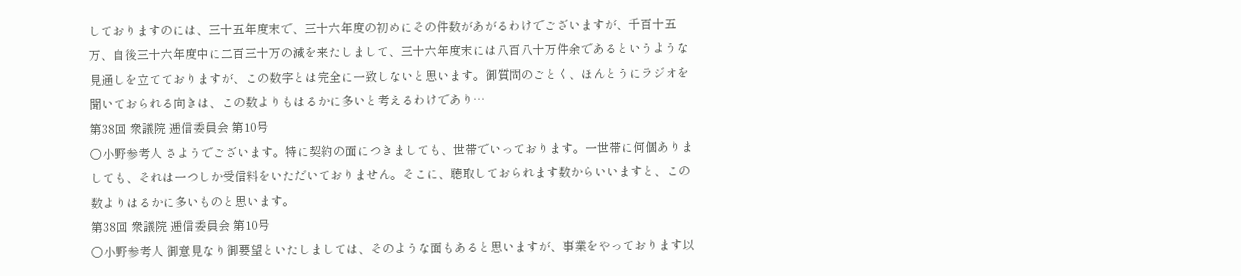しておりますのには、三十五年度末で、三十六年度の初めにその件数があがるわけでございますが、千百十五万、自後三十六年度中に二百三十万の減を来たしまして、三十六年度末には八百八十万件余であるというような見通しを立てておりますが、この数字とは完全に一致しないと思います。御質問のごとく、ほんとうにラジオを聞いておられる向きは、この数よりもはるかに多いと考えるわけであり…
第38回 衆議院 逓信委員会 第10号
○小野参考人 さようでございます。特に契約の面につきましても、世帯でいっております。一世帯に何個ありましても、それは一つしか受信料をいただいておりません。そこに、聴取しておられます数からいいますと、この数よりはるかに多いものと思います。
第38回 衆議院 逓信委員会 第10号
○小野参考人 御意見なり御要望といたしましては、そのような面もあると思いますが、事業をやっております以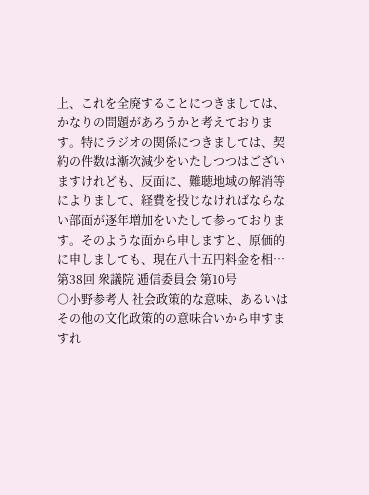上、これを全廃することにつきましては、かなりの問題があろうかと考えております。特にラジオの関係につきましては、契約の件数は漸次減少をいたしつつはございますけれども、反面に、難聴地域の解消等によりまして、経費を投じなければならない部面が逐年増加をいたして参っております。そのような面から申しますと、原価的に申しましても、現在八十五円料金を相…
第38回 衆議院 逓信委員会 第10号
○小野参考人 社会政策的な意味、あるいはその他の文化政策的の意味合いから申すますれ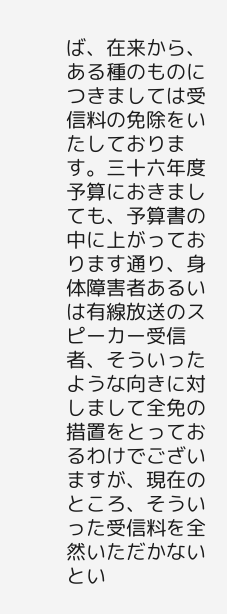ば、在来から、ある種のものにつきましては受信料の免除をいたしております。三十六年度予算におきましても、予算書の中に上がっております通り、身体障害者あるいは有線放送のスピーカー受信者、そういったような向きに対しまして全免の措置をとっておるわけでございますが、現在のところ、そういった受信料を全然いただかないとい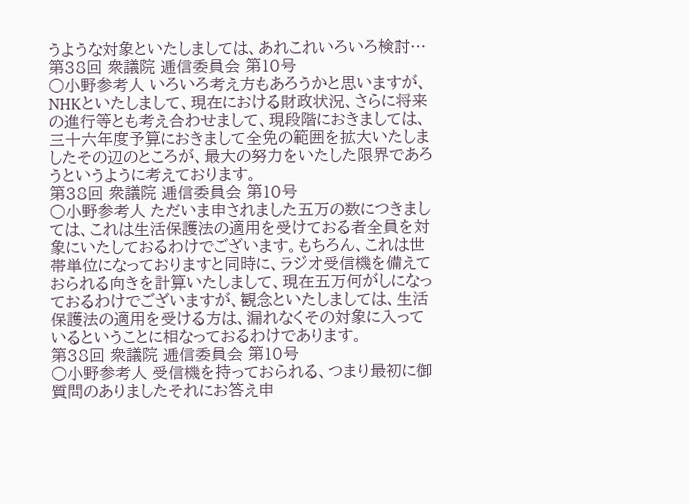うような対象といたしましては、あれこれいろいろ検討…
第38回 衆議院 逓信委員会 第10号
○小野参考人 いろいろ考え方もあろうかと思いますが、NHKといたしまして、現在における財政状況、さらに将来の進行等とも考え合わせまして、現段階におきましては、三十六年度予算におきまして全免の範囲を拡大いたしましたその辺のところが、最大の努力をいたした限界であろうというように考えております。
第38回 衆議院 逓信委員会 第10号
○小野参考人 ただいま申されました五万の数につきましては、これは生活保護法の適用を受けておる者全員を対象にいたしておるわけでございます。もちろん、これは世帯単位になっておりますと同時に、ラジオ受信機を備えておられる向きを計算いたしまして、現在五万何がしになっておるわけでございますが、観念といたしましては、生活保護法の適用を受ける方は、漏れなくその対象に入っているということに相なっておるわけであります。
第38回 衆議院 逓信委員会 第10号
○小野参考人 受信機を持っておられる、つまり最初に御質問のありましたそれにお答え申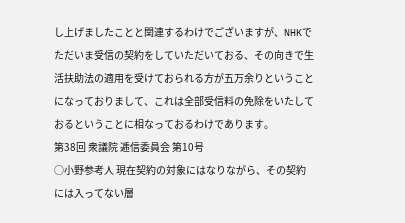し上げましたことと関連するわけでございますが、NHKでただいま受信の契約をしていただいておる、その向きで生活扶助法の適用を受けておられる方が五万余りということになっておりまして、これは全部受信料の免除をいたしておるということに相なっておるわけであります。
第38回 衆議院 逓信委員会 第10号
○小野参考人 現在契約の対象にはなりながら、その契約には入ってない層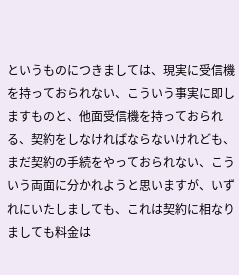というものにつきましては、現実に受信機を持っておられない、こういう事実に即しますものと、他面受信機を持っておられる、契約をしなければならないけれども、まだ契約の手続をやっておられない、こういう両面に分かれようと思いますが、いずれにいたしましても、これは契約に相なりましても料金は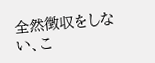全然徴収をしない、こ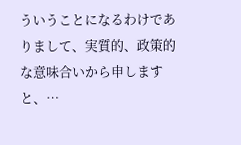ういうことになるわけでありまして、実質的、政策的な意味合いから申しますと、…